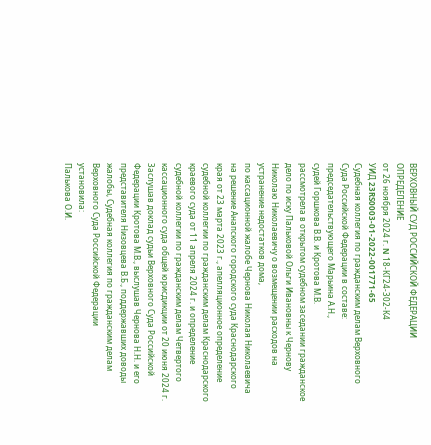ВЕРХОВНЫЙ СУД РОССИЙСКОЙ ФЕДЕРАЦИИ
ОПРЕДЕЛЕНИЕ
от 26 ноября 2024 г. N 18-КГ24-302-К4
УИД 23RS0003-01-2022-001771-65
Судебная коллегия по гражданским делам Верховного Суда Российской Федерации в составе:
председательствующего Марьина А.Н.,
судей Горшкова В.В. и Кротова М.В.
рассмотрела в открытом судебном заседании гражданское дело по иску Пальковой Ольги Ивановны к Чернову Николаю Николаевичу о возмещении расходов на устранение недостатков дома,
по кассационной жалобе Чернова Николая Николаевича на решение Анапского городского суда Краснодарского края от 23 марта 2023 г., апелляционное определение судебной коллегии по гражданским делам Краснодарского краевого суда от 11 апреля 2024 г. и определение судебной коллегии по гражданским делам Четвертого кассационного суда общей юрисдикции от 20 июня 2024 г.
Заслушав доклад судьи Верховного Суда Российской Федерации Кротова М.В., выслушав Чернова Н.Н. и его представителя Низовцева В.Б., поддержавших доводы жалобы, Судебная коллегия по гражданским делам Верховного Суда Российской Федерации
установила:
Палькова О.И.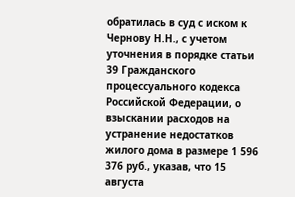обратилась в суд с иском к Чернову Н.Н., с учетом уточнения в порядке статьи 39 Гражданского процессуального кодекса Российской Федерации, о взыскании расходов на устранение недостатков жилого дома в размере 1 596 376 руб., указав, что 15 августа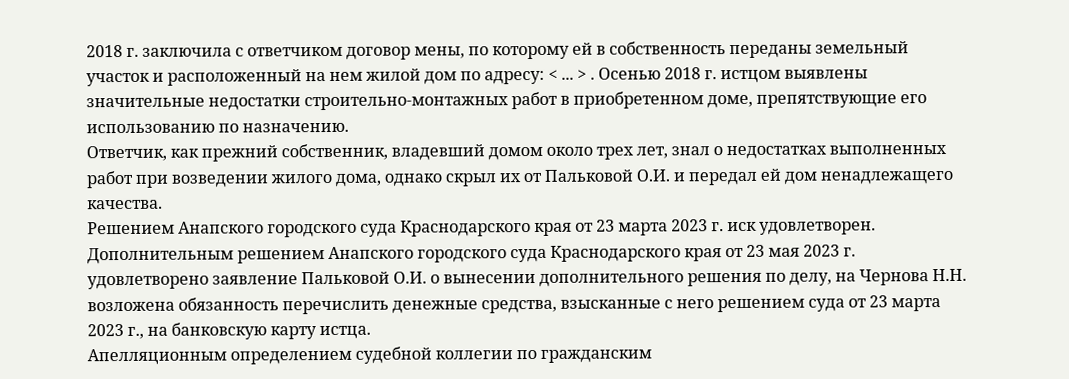2018 г. заключила с ответчиком договор мены, по которому ей в собственность переданы земельный участок и расположенный на нем жилой дом по адресу: < ... > . Осенью 2018 г. истцом выявлены значительные недостатки строительно-монтажных работ в приобретенном доме, препятствующие его использованию по назначению.
Ответчик, как прежний собственник, владевший домом около трех лет, знал о недостатках выполненных работ при возведении жилого дома, однако скрыл их от Пальковой О.И. и передал ей дом ненадлежащего качества.
Решением Анапского городского суда Краснодарского края от 23 марта 2023 г. иск удовлетворен.
Дополнительным решением Анапского городского суда Краснодарского края от 23 мая 2023 г. удовлетворено заявление Пальковой О.И. о вынесении дополнительного решения по делу, на Чернова Н.Н. возложена обязанность перечислить денежные средства, взысканные с него решением суда от 23 марта 2023 г., на банковскую карту истца.
Апелляционным определением судебной коллегии по гражданским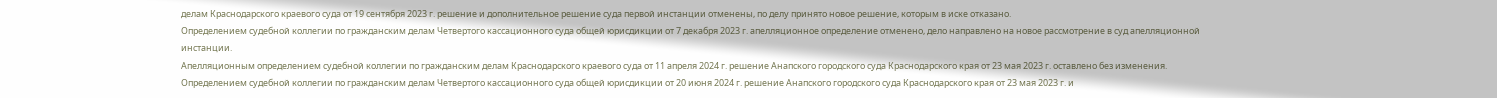делам Краснодарского краевого суда от 19 сентября 2023 г. решение и дополнительное решение суда первой инстанции отменены, по делу принято новое решение, которым в иске отказано.
Определением судебной коллегии по гражданским делам Четвертого кассационного суда общей юрисдикции от 7 декабря 2023 г. апелляционное определение отменено, дело направлено на новое рассмотрение в суд апелляционной инстанции.
Апелляционным определением судебной коллегии по гражданским делам Краснодарского краевого суда от 11 апреля 2024 г. решение Анапского городского суда Краснодарского края от 23 мая 2023 г. оставлено без изменения.
Определением судебной коллегии по гражданским делам Четвертого кассационного суда общей юрисдикции от 20 июня 2024 г. решение Анапского городского суда Краснодарского края от 23 мая 2023 г. и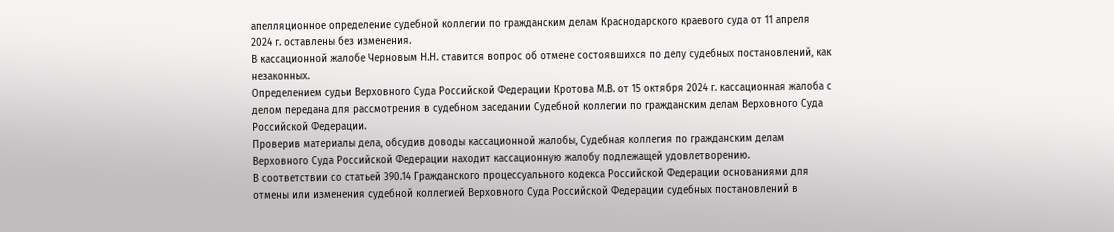апелляционное определение судебной коллегии по гражданским делам Краснодарского краевого суда от 11 апреля 2024 г. оставлены без изменения.
В кассационной жалобе Черновым Н.Н. ставится вопрос об отмене состоявшихся по делу судебных постановлений, как незаконных.
Определением судьи Верховного Суда Российской Федерации Кротова М.В. от 15 октября 2024 г. кассационная жалоба с делом передана для рассмотрения в судебном заседании Судебной коллегии по гражданским делам Верховного Суда Российской Федерации.
Проверив материалы дела, обсудив доводы кассационной жалобы, Судебная коллегия по гражданским делам Верховного Суда Российской Федерации находит кассационную жалобу подлежащей удовлетворению.
В соответствии со статьей 390.14 Гражданского процессуального кодекса Российской Федерации основаниями для отмены или изменения судебной коллегией Верховного Суда Российской Федерации судебных постановлений в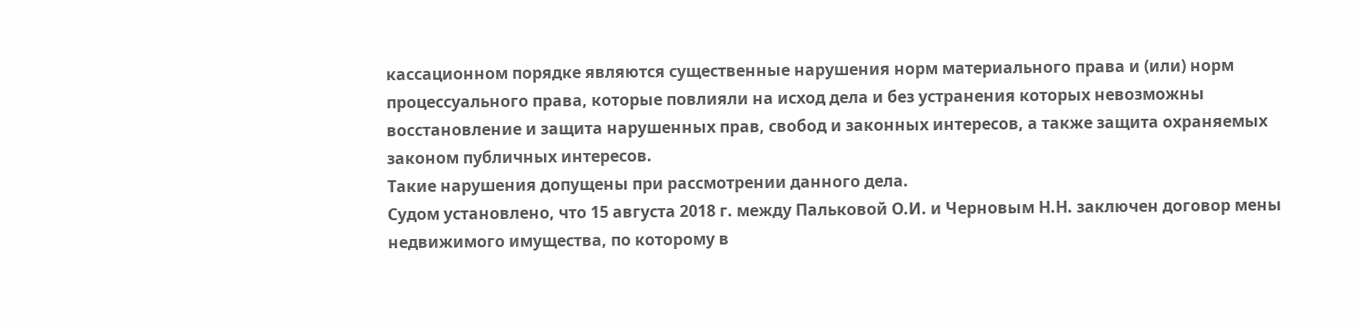кассационном порядке являются существенные нарушения норм материального права и (или) норм процессуального права, которые повлияли на исход дела и без устранения которых невозможны восстановление и защита нарушенных прав, свобод и законных интересов, а также защита охраняемых законом публичных интересов.
Такие нарушения допущены при рассмотрении данного дела.
Судом установлено, что 15 августа 2018 г. между Пальковой О.И. и Черновым Н.Н. заключен договор мены недвижимого имущества, по которому в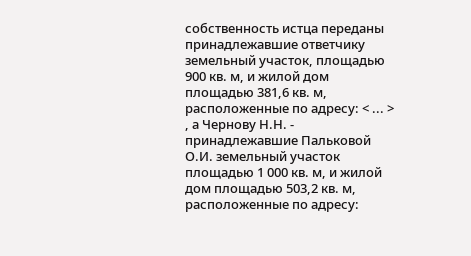собственность истца переданы принадлежавшие ответчику земельный участок, площадью 900 кв. м, и жилой дом площадью 381,6 кв. м, расположенные по адресу: < ... > , а Чернову Н.Н. - принадлежавшие Пальковой О.И. земельный участок площадью 1 000 кв. м, и жилой дом площадью 503,2 кв. м, расположенные по адресу: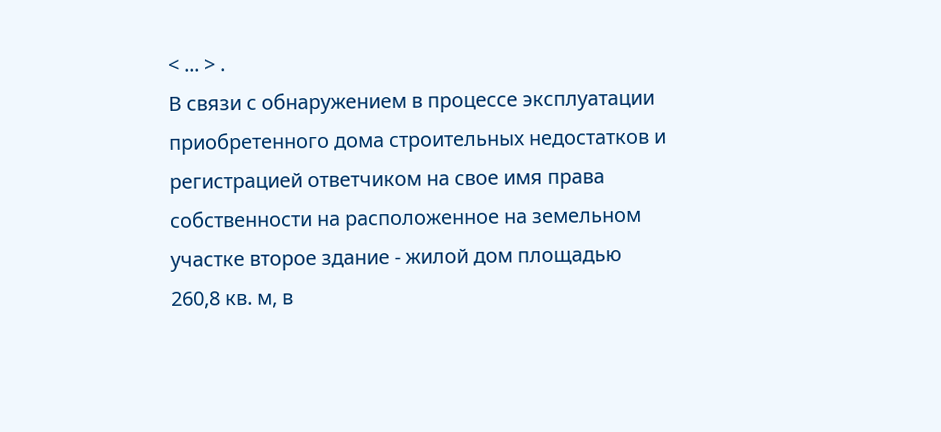< ... > .
В связи с обнаружением в процессе эксплуатации приобретенного дома строительных недостатков и регистрацией ответчиком на свое имя права собственности на расположенное на земельном участке второе здание - жилой дом площадью 260,8 кв. м, в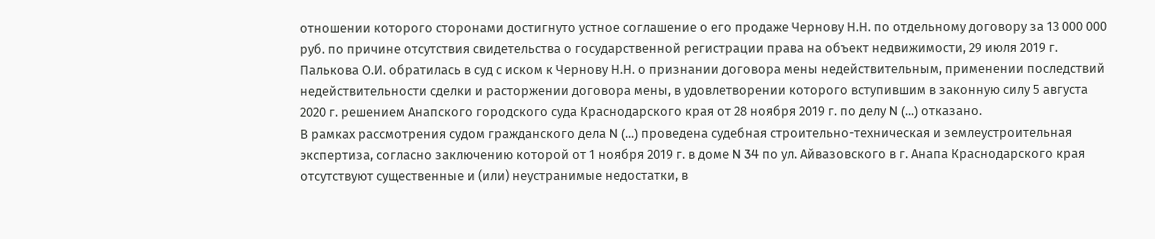отношении которого сторонами достигнуто устное соглашение о его продаже Чернову Н.Н. по отдельному договору за 13 000 000 руб. по причине отсутствия свидетельства о государственной регистрации права на объект недвижимости, 29 июля 2019 г. Палькова О.И. обратилась в суд с иском к Чернову Н.Н. о признании договора мены недействительным, применении последствий недействительности сделки и расторжении договора мены, в удовлетворении которого вступившим в законную силу 5 августа 2020 г. решением Анапского городского суда Краснодарского края от 28 ноября 2019 г. по делу N (...) отказано.
В рамках рассмотрения судом гражданского дела N (...) проведена судебная строительно-техническая и землеустроительная экспертиза, согласно заключению которой от 1 ноября 2019 г. в доме N 34 по ул. Айвазовского в г. Анапа Краснодарского края отсутствуют существенные и (или) неустранимые недостатки, в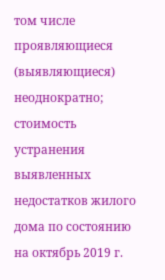том числе проявляющиеся (выявляющиеся) неоднократно; стоимость устранения выявленных недостатков жилого дома по состоянию на октябрь 2019 г.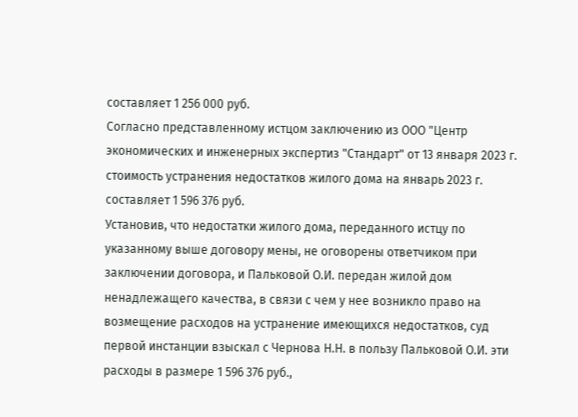составляет 1 256 000 руб.
Согласно представленному истцом заключению из ООО "Центр экономических и инженерных экспертиз "Стандарт" от 13 января 2023 г. стоимость устранения недостатков жилого дома на январь 2023 г. составляет 1 596 376 руб.
Установив, что недостатки жилого дома, переданного истцу по указанному выше договору мены, не оговорены ответчиком при заключении договора, и Пальковой О.И. передан жилой дом ненадлежащего качества, в связи с чем у нее возникло право на возмещение расходов на устранение имеющихся недостатков, суд первой инстанции взыскал с Чернова Н.Н. в пользу Пальковой О.И. эти расходы в размере 1 596 376 руб.,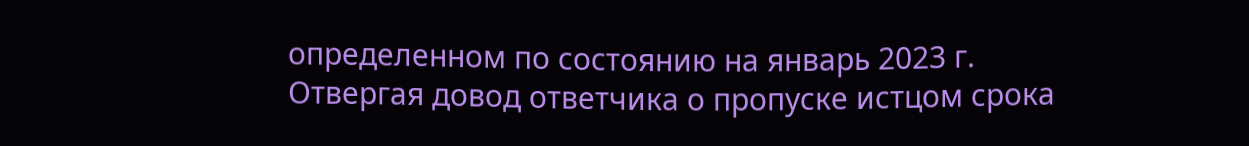определенном по состоянию на январь 2023 г.
Отвергая довод ответчика о пропуске истцом срока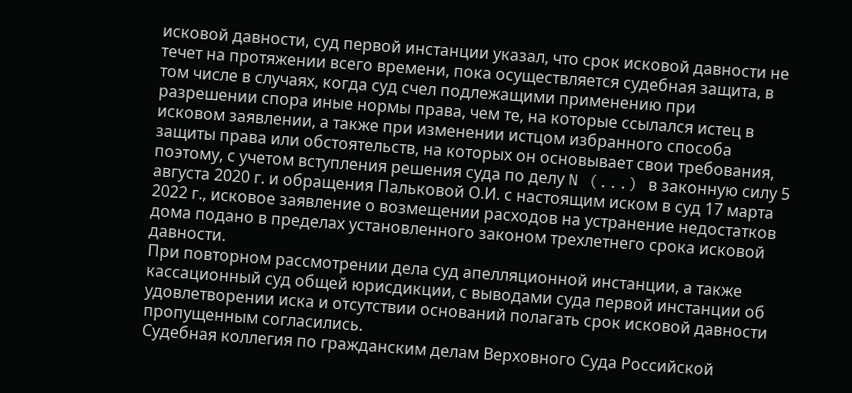исковой давности, суд первой инстанции указал, что срок исковой давности не течет на протяжении всего времени, пока осуществляется судебная защита, в том числе в случаях, когда суд счел подлежащими применению при разрешении спора иные нормы права, чем те, на которые ссылался истец в исковом заявлении, а также при изменении истцом избранного способа защиты права или обстоятельств, на которых он основывает свои требования, поэтому, с учетом вступления решения суда по делу N (...) в законную силу 5 августа 2020 г. и обращения Пальковой О.И. с настоящим иском в суд 17 марта 2022 г., исковое заявление о возмещении расходов на устранение недостатков дома подано в пределах установленного законом трехлетнего срока исковой давности.
При повторном рассмотрении дела суд апелляционной инстанции, а также кассационный суд общей юрисдикции, с выводами суда первой инстанции об удовлетворении иска и отсутствии оснований полагать срок исковой давности пропущенным согласились.
Судебная коллегия по гражданским делам Верховного Суда Российской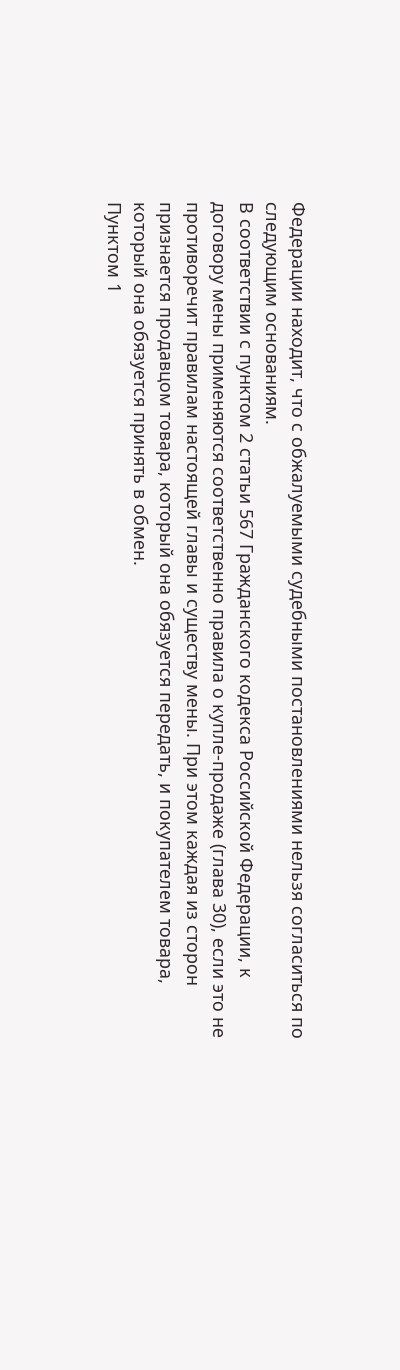Федерации находит, что с обжалуемыми судебными постановлениями нельзя согласиться по следующим основаниям.
В соответствии с пунктом 2 статьи 567 Гражданского кодекса Российской Федерации, к договору мены применяются соответственно правила о купле-продаже (глава 30), если это не противоречит правилам настоящей главы и существу мены. При этом каждая из сторон признается продавцом товара, который она обязуется передать, и покупателем товара, который она обязуется принять в обмен.
Пунктом 1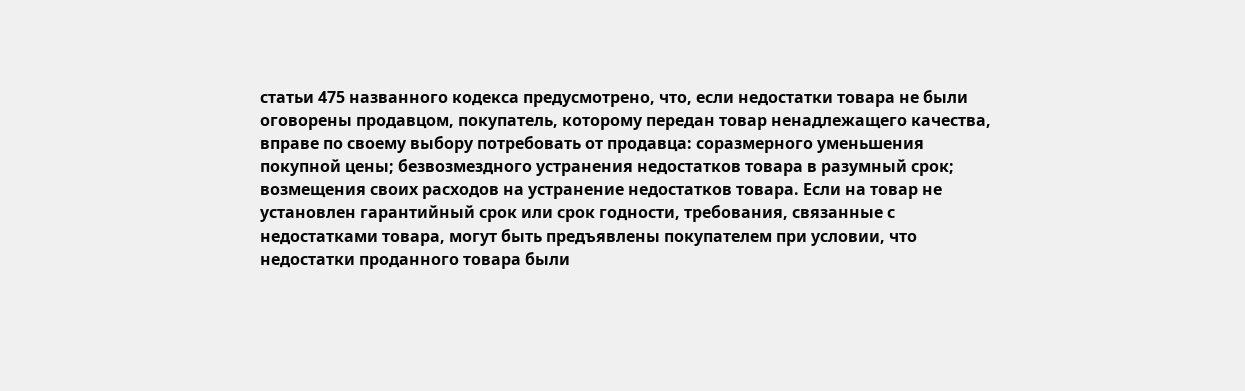статьи 475 названного кодекса предусмотрено, что, если недостатки товара не были оговорены продавцом, покупатель, которому передан товар ненадлежащего качества, вправе по своему выбору потребовать от продавца: соразмерного уменьшения покупной цены; безвозмездного устранения недостатков товара в разумный срок; возмещения своих расходов на устранение недостатков товара. Если на товар не установлен гарантийный срок или срок годности, требования, связанные с недостатками товара, могут быть предъявлены покупателем при условии, что недостатки проданного товара были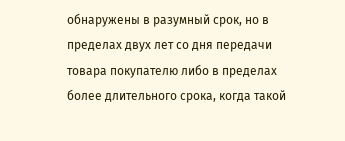обнаружены в разумный срок, но в пределах двух лет со дня передачи товара покупателю либо в пределах более длительного срока, когда такой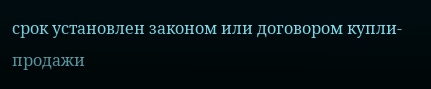срок установлен законом или договором купли-продажи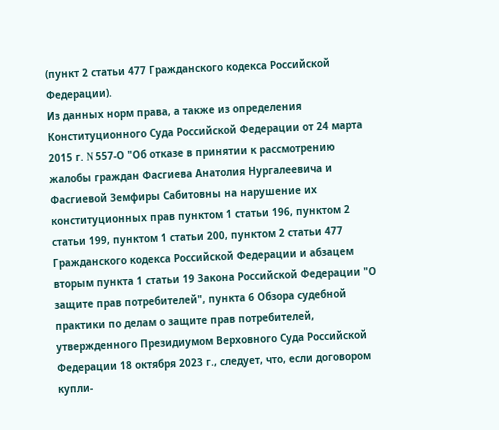(пункт 2 статьи 477 Гражданского кодекса Российской Федерации).
Из данных норм права, а также из определения Конституционного Суда Российской Федерации от 24 марта 2015 г. N 557-О "Об отказе в принятии к рассмотрению жалобы граждан Фасгиева Анатолия Нургалеевича и Фасгиевой Земфиры Сабитовны на нарушение их конституционных прав пунктом 1 статьи 196, пунктом 2 статьи 199, пунктом 1 статьи 200, пунктом 2 статьи 477 Гражданского кодекса Российской Федерации и абзацем вторым пункта 1 статьи 19 Закона Российской Федерации "О защите прав потребителей", пункта 6 Обзора судебной практики по делам о защите прав потребителей, утвержденного Президиумом Верховного Суда Российской Федерации 18 октября 2023 г., следует, что, если договором купли-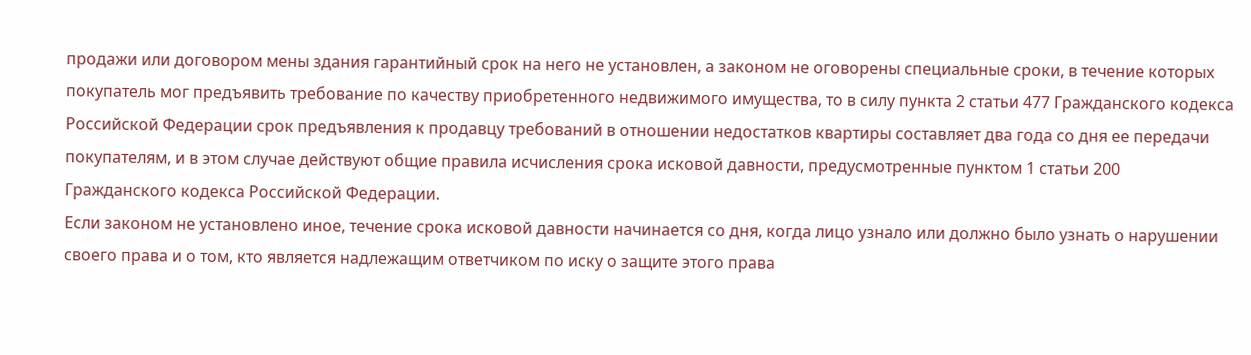продажи или договором мены здания гарантийный срок на него не установлен, а законом не оговорены специальные сроки, в течение которых покупатель мог предъявить требование по качеству приобретенного недвижимого имущества, то в силу пункта 2 статьи 477 Гражданского кодекса Российской Федерации срок предъявления к продавцу требований в отношении недостатков квартиры составляет два года со дня ее передачи покупателям, и в этом случае действуют общие правила исчисления срока исковой давности, предусмотренные пунктом 1 статьи 200 Гражданского кодекса Российской Федерации.
Если законом не установлено иное, течение срока исковой давности начинается со дня, когда лицо узнало или должно было узнать о нарушении своего права и о том, кто является надлежащим ответчиком по иску о защите этого права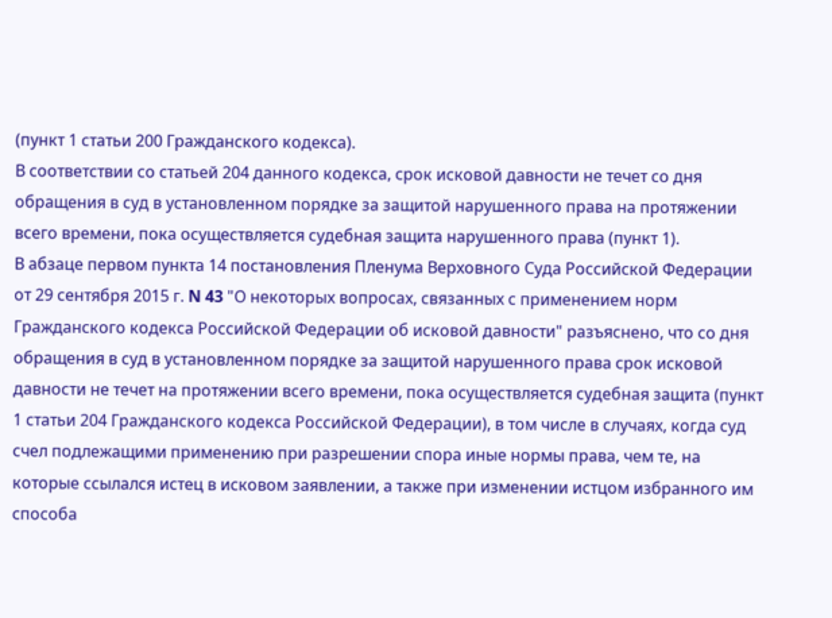(пункт 1 статьи 200 Гражданского кодекса).
В соответствии со статьей 204 данного кодекса, срок исковой давности не течет со дня обращения в суд в установленном порядке за защитой нарушенного права на протяжении всего времени, пока осуществляется судебная защита нарушенного права (пункт 1).
В абзаце первом пункта 14 постановления Пленума Верховного Суда Российской Федерации от 29 сентября 2015 г. N 43 "О некоторых вопросах, связанных с применением норм Гражданского кодекса Российской Федерации об исковой давности" разъяснено, что со дня обращения в суд в установленном порядке за защитой нарушенного права срок исковой давности не течет на протяжении всего времени, пока осуществляется судебная защита (пункт 1 статьи 204 Гражданского кодекса Российской Федерации), в том числе в случаях, когда суд счел подлежащими применению при разрешении спора иные нормы права, чем те, на которые ссылался истец в исковом заявлении, а также при изменении истцом избранного им способа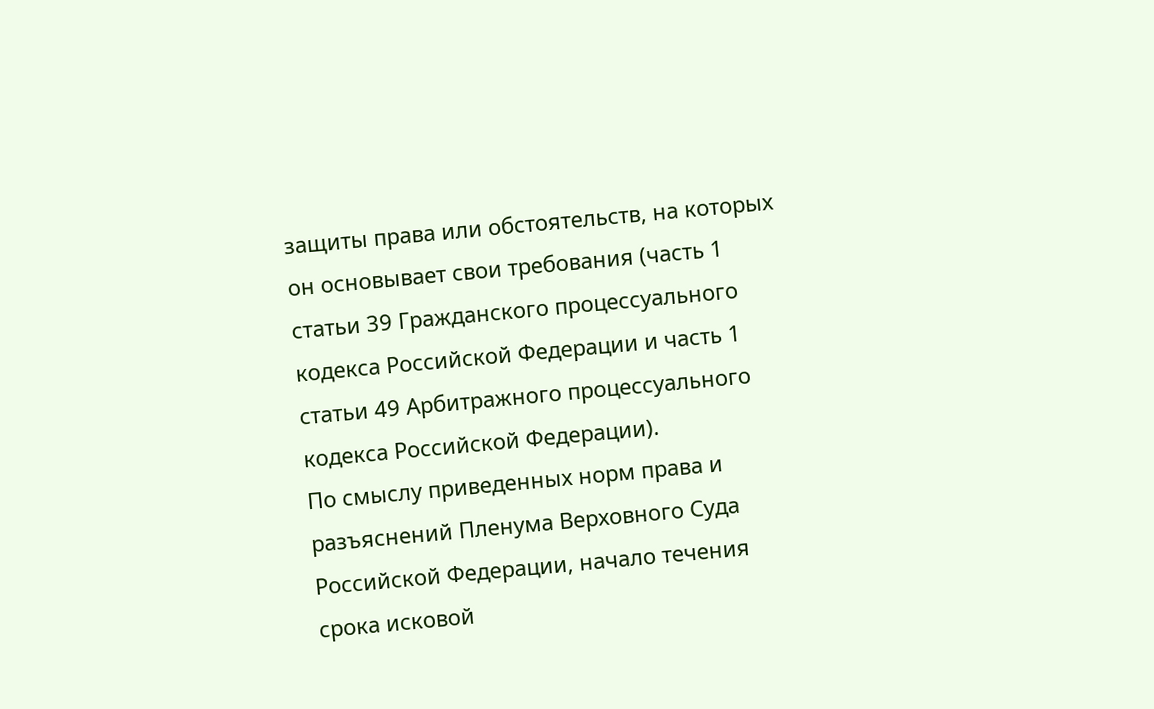защиты права или обстоятельств, на которых он основывает свои требования (часть 1 статьи 39 Гражданского процессуального кодекса Российской Федерации и часть 1 статьи 49 Арбитражного процессуального кодекса Российской Федерации).
По смыслу приведенных норм права и разъяснений Пленума Верховного Суда Российской Федерации, начало течения срока исковой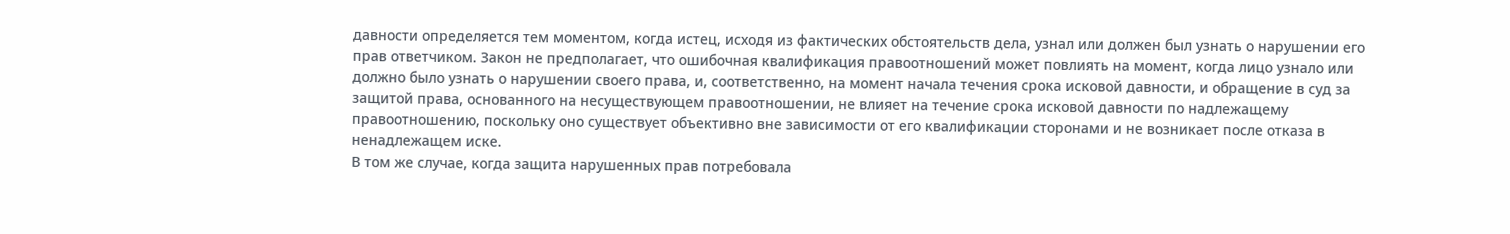давности определяется тем моментом, когда истец, исходя из фактических обстоятельств дела, узнал или должен был узнать о нарушении его прав ответчиком. Закон не предполагает, что ошибочная квалификация правоотношений может повлиять на момент, когда лицо узнало или должно было узнать о нарушении своего права, и, соответственно, на момент начала течения срока исковой давности, и обращение в суд за защитой права, основанного на несуществующем правоотношении, не влияет на течение срока исковой давности по надлежащему правоотношению, поскольку оно существует объективно вне зависимости от его квалификации сторонами и не возникает после отказа в ненадлежащем иске.
В том же случае, когда защита нарушенных прав потребовала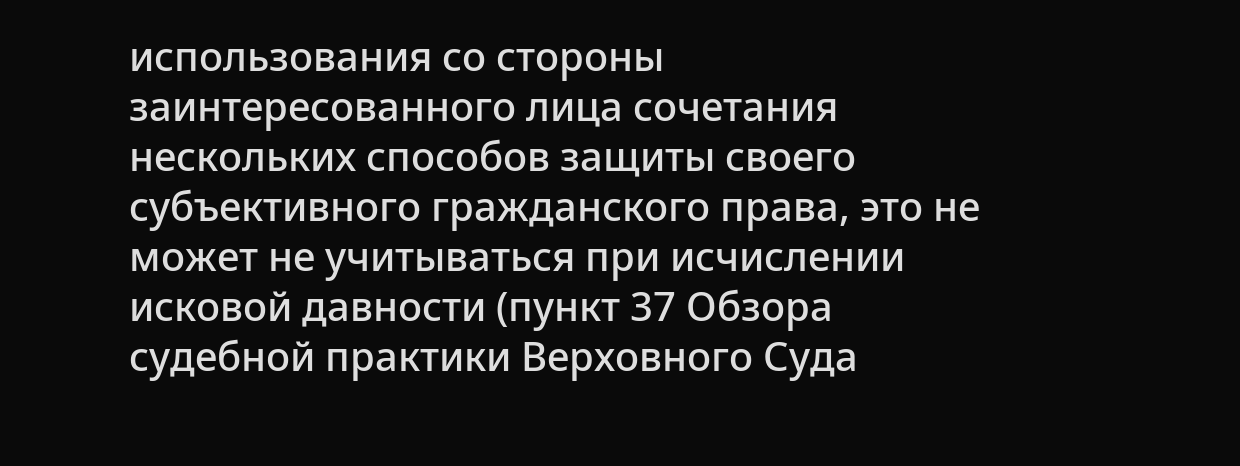использования со стороны заинтересованного лица сочетания нескольких способов защиты своего субъективного гражданского права, это не может не учитываться при исчислении исковой давности (пункт 37 Обзора судебной практики Верховного Суда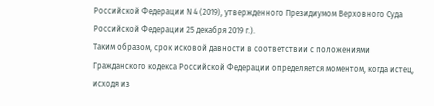Российской Федерации N 4 (2019), утвержденного Президиумом Верховного Суда Российской Федерации 25 декабря 2019 г.).
Таким образом, срок исковой давности в соответствии с положениями Гражданского кодекса Российской Федерации определяется моментом, когда истец, исходя из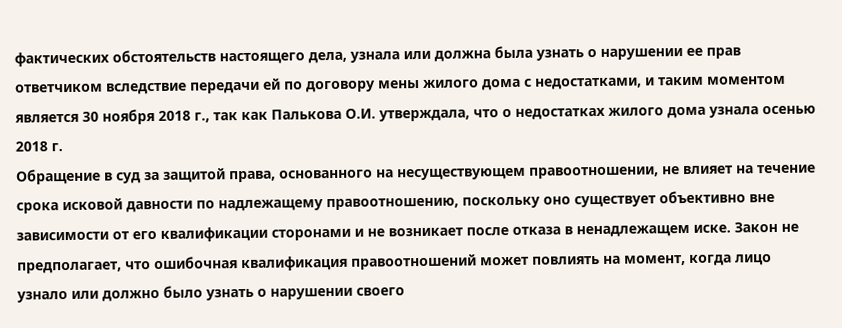фактических обстоятельств настоящего дела, узнала или должна была узнать о нарушении ее прав ответчиком вследствие передачи ей по договору мены жилого дома с недостатками, и таким моментом является 30 ноября 2018 г., так как Палькова О.И. утверждала, что о недостатках жилого дома узнала осенью 2018 г.
Обращение в суд за защитой права, основанного на несуществующем правоотношении, не влияет на течение срока исковой давности по надлежащему правоотношению, поскольку оно существует объективно вне зависимости от его квалификации сторонами и не возникает после отказа в ненадлежащем иске. Закон не предполагает, что ошибочная квалификация правоотношений может повлиять на момент, когда лицо узнало или должно было узнать о нарушении своего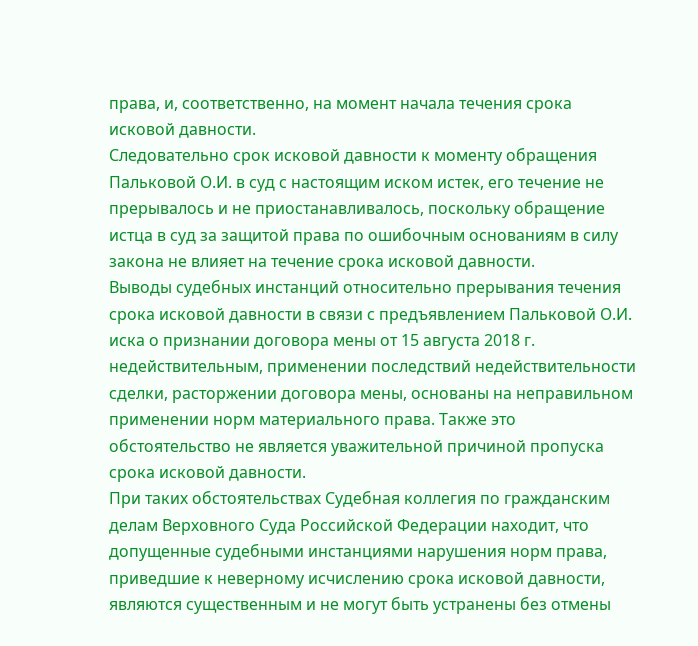права, и, соответственно, на момент начала течения срока исковой давности.
Следовательно срок исковой давности к моменту обращения Пальковой О.И. в суд с настоящим иском истек, его течение не прерывалось и не приостанавливалось, поскольку обращение истца в суд за защитой права по ошибочным основаниям в силу закона не влияет на течение срока исковой давности.
Выводы судебных инстанций относительно прерывания течения срока исковой давности в связи с предъявлением Пальковой О.И. иска о признании договора мены от 15 августа 2018 г. недействительным, применении последствий недействительности сделки, расторжении договора мены, основаны на неправильном применении норм материального права. Также это обстоятельство не является уважительной причиной пропуска срока исковой давности.
При таких обстоятельствах Судебная коллегия по гражданским делам Верховного Суда Российской Федерации находит, что допущенные судебными инстанциями нарушения норм права, приведшие к неверному исчислению срока исковой давности, являются существенным и не могут быть устранены без отмены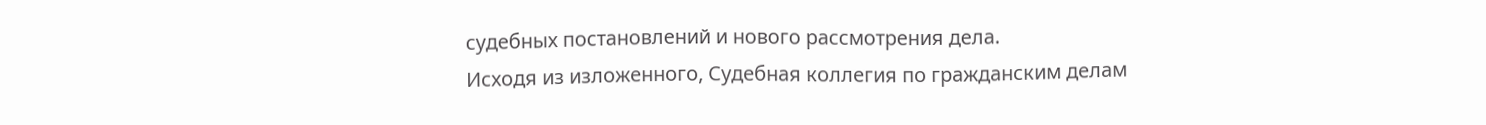судебных постановлений и нового рассмотрения дела.
Исходя из изложенного, Судебная коллегия по гражданским делам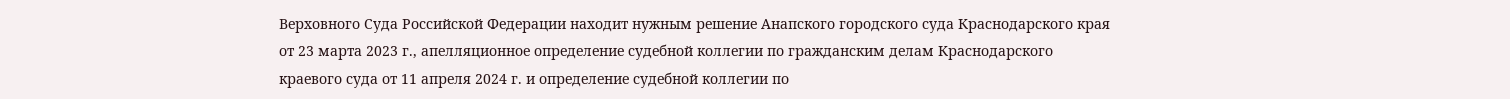Верховного Суда Российской Федерации находит нужным решение Анапского городского суда Краснодарского края от 23 марта 2023 г., апелляционное определение судебной коллегии по гражданским делам Краснодарского краевого суда от 11 апреля 2024 г. и определение судебной коллегии по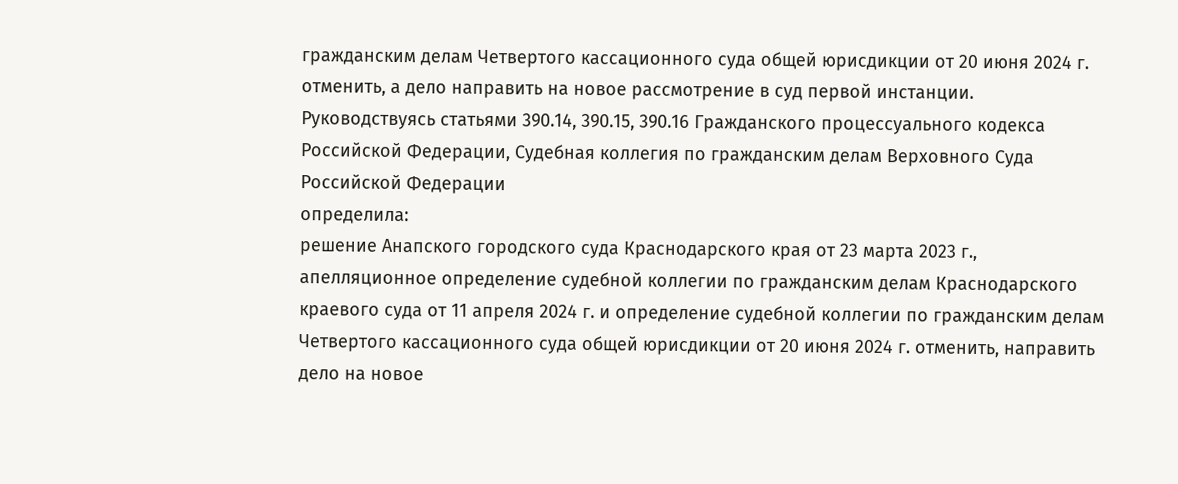гражданским делам Четвертого кассационного суда общей юрисдикции от 20 июня 2024 г. отменить, а дело направить на новое рассмотрение в суд первой инстанции.
Руководствуясь статьями 390.14, 390.15, 390.16 Гражданского процессуального кодекса Российской Федерации, Судебная коллегия по гражданским делам Верховного Суда Российской Федерации
определила:
решение Анапского городского суда Краснодарского края от 23 марта 2023 г., апелляционное определение судебной коллегии по гражданским делам Краснодарского краевого суда от 11 апреля 2024 г. и определение судебной коллегии по гражданским делам Четвертого кассационного суда общей юрисдикции от 20 июня 2024 г. отменить, направить дело на новое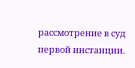рассмотрение в суд первой инстанции.